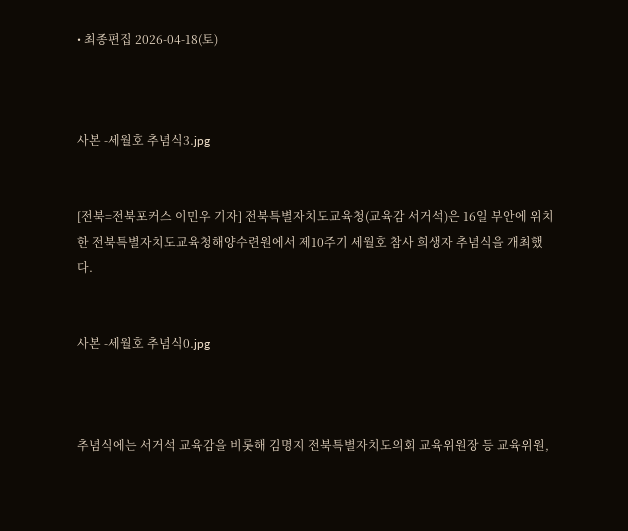• 최종편집 2026-04-18(토)



사본 -세월호 추념식3.jpg


[전북=전북포커스 이민우 기자] 전북특별자치도교육청(교육감 서거석)은 16일 부안에 위치한 전북특별자치도교육청해양수련원에서 제10주기 세월호 참사 희생자 추념식을 개최했다.


사본 -세월호 추념식0.jpg



추념식에는 서거석 교육감을 비롯해 김명지 전북특별자치도의회 교육위원장 등 교육위원,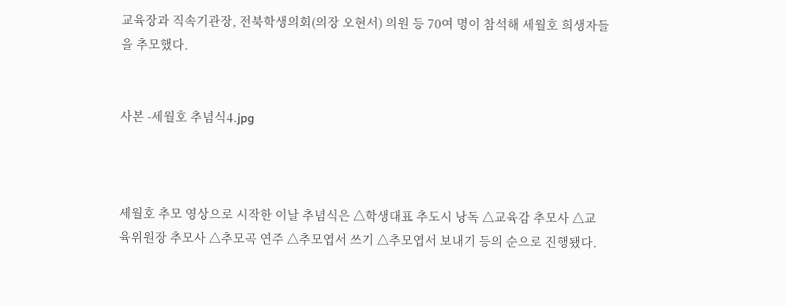교육장과 직속기관장, 전북학생의회(의장 오현서) 의원 등 70여 명이 참석해 세월호 희생자들을 추모했다.


사본 -세월호 추념식4.jpg



세월호 추모 영상으로 시작한 이날 추념식은 △학생대표 추도시 낭독 △교육감 추모사 △교육위원장 추모사 △추모곡 연주 △추모엽서 쓰기 △추모엽서 보내기 등의 순으로 진행됐다.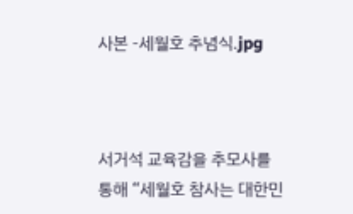사본 -세월호 추념식.jpg



서거석 교육감을 추모사를 통해 “세월호 참사는 대한민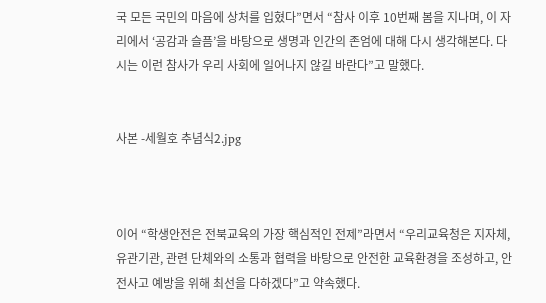국 모든 국민의 마음에 상처를 입혔다”면서 “참사 이후 10번째 봄을 지나며, 이 자리에서 ‘공감과 슬픔’을 바탕으로 생명과 인간의 존엄에 대해 다시 생각해본다. 다시는 이런 참사가 우리 사회에 일어나지 않길 바란다”고 말했다.


사본 -세월호 추념식2.jpg



이어 “학생안전은 전북교육의 가장 핵심적인 전제”라면서 “우리교육청은 지자체, 유관기관, 관련 단체와의 소통과 협력을 바탕으로 안전한 교육환경을 조성하고, 안전사고 예방을 위해 최선을 다하겠다”고 약속했다.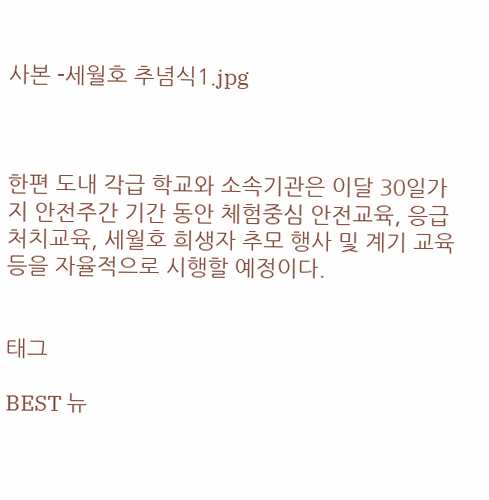사본 -세월호 추념식1.jpg



한편 도내 각급 학교와 소속기관은 이달 30일가지 안전주간 기간 동안 체험중심 안전교육, 응급처치교육, 세월호 희생자 추모 행사 및 계기 교육 등을 자율적으로 시행할 예정이다.


태그

BEST 뉴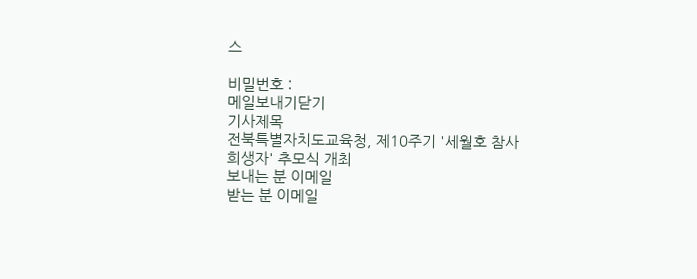스

비밀번호 :
메일보내기닫기
기사제목
전북특별자치도교육청, 제10주기 '세월호 참사 희생자' 추모식 개최
보내는 분 이메일
받는 분 이메일